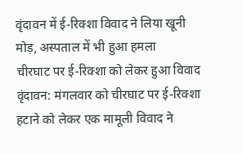वृंदावन में ई-रिक्शा विवाद ने लिया खूनी मोड़, अस्पताल में भी हुआ हमला
चीरघाट पर ई-रिक्शा को लेकर हुआ विवाद
वृंदावन: मंगलवार को चीरघाट पर ई-रिक्शा हटाने को लेकर एक मामूली विवाद ने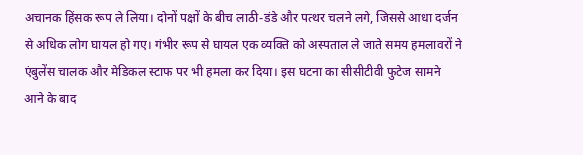अचानक हिंसक रूप ले लिया। दोनों पक्षों के बीच लाठी-डंडे और पत्थर चलने लगे, जिससे आधा दर्जन से अधिक लोग घायल हो गए। गंभीर रूप से घायल एक व्यक्ति को अस्पताल ले जाते समय हमलावरों ने एंबुलेंस चालक और मेडिकल स्टाफ पर भी हमला कर दिया। इस घटना का सीसीटीवी फुटेज सामने आने के बाद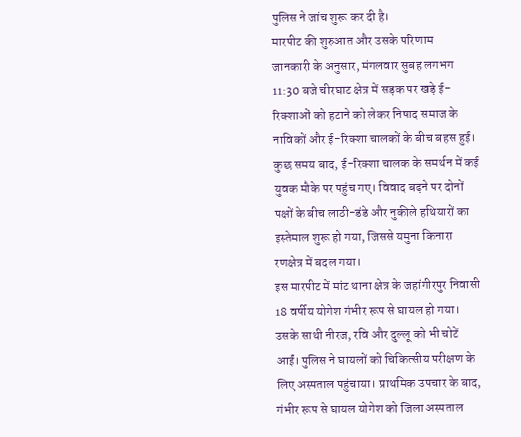पुलिस ने जांच शुरू कर दी है।
मारपीट की शुरुआत और उसके परिणाम
जानकारी के अनुसार, मंगलवार सुबह लगभग 11:30 बजे चीरघाट क्षेत्र में सड़क पर खड़े ई-रिक्शाओं को हटाने को लेकर निषाद समाज के नाविकों और ई-रिक्शा चालकों के बीच बहस हुई। कुछ समय बाद, ई-रिक्शा चालक के समर्थन में कई युवक मौके पर पहुंच गए। विवाद बढ़ने पर दोनों पक्षों के बीच लाठी-डंडे और नुकीले हथियारों का इस्तेमाल शुरू हो गया, जिससे यमुना किनारा रणक्षेत्र में बदल गया।
इस मारपीट में मांट थाना क्षेत्र के जहांगीरपुर निवासी 18 वर्षीय योगेश गंभीर रूप से घायल हो गया। उसके साथी नीरज, रवि और दुल्लू को भी चोटें आईं। पुलिस ने घायलों को चिकित्सीय परीक्षण के लिए अस्पताल पहुंचाया। प्राथमिक उपचार के बाद, गंभीर रूप से घायल योगेश को जिला अस्पताल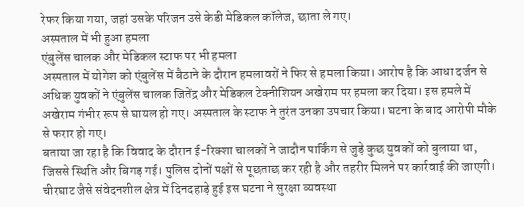रेफर किया गया, जहां उसके परिजन उसे केडी मेडिकल कॉलेज, छाता ले गए।
अस्पताल में भी हुआ हमला
एंबुलेंस चालक और मेडिकल स्टाफ पर भी हमला
अस्पताल में योगेश को एंबुलेंस में बैठाने के दौरान हमलावरों ने फिर से हमला किया। आरोप है कि आधा दर्जन से अधिक युवकों ने एंबुलेंस चालक जितेंद्र और मेडिकल टेक्नीशियन अखेराम पर हमला कर दिया। इस हमले में अखेराम गंभीर रूप से घायल हो गए। अस्पताल के स्टाफ ने तुरंत उनका उपचार किया। घटना के बाद आरोपी मौके से फरार हो गए।
बताया जा रहा है कि विवाद के दौरान ई-रिक्शा चालकों ने जादौन पार्किंग से जुड़े कुछ युवकों को बुलाया था, जिससे स्थिति और बिगड़ गई। पुलिस दोनों पक्षों से पूछताछ कर रही है और तहरीर मिलने पर कार्रवाई की जाएगी। चीरघाट जैसे संवेदनशील क्षेत्र में दिनदहाड़े हुई इस घटना ने सुरक्षा व्यवस्था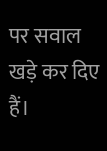पर सवाल खड़े कर दिए हैं।